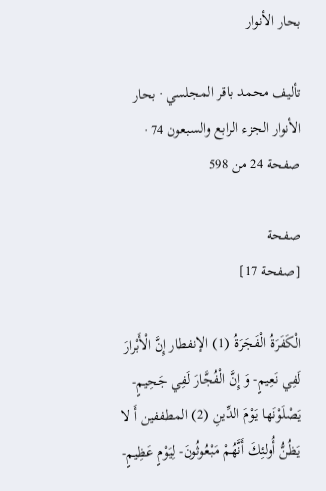بحار الأنوار

تأليف محمد باقر المجلسي · بحار الأنوار الجزء الرابع والسبعون 74 · صفحة 24 من 598

صفحة
[صفحة 17]

الْكَفَرَةُ الْفَجَرَةُ (1) الإنفطار إِنَّ الْأَبْرارَ لَفِي نَعِيمٍ- وَ إِنَّ الْفُجَّارَ لَفِي جَحِيمٍ- يَصْلَوْنَها يَوْمَ الدِّينِ (2) المطففين أَ لا يَظُنُّ أُولئِكَ أَنَّهُمْ مَبْعُوثُونَ- لِيَوْمٍ عَظِيمٍ-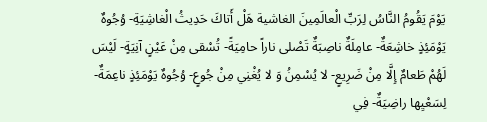يَوْمَ يَقُومُ النَّاسُ لِرَبِّ الْعالَمِينَ الغاشية هَلْ أَتاكَ حَدِيثُ الْغاشِيَةِ- وُجُوهٌ يَوْمَئِذٍ خاشِعَةٌ- عامِلَةٌ ناصِبَةٌ تَصْلى ناراً حامِيَةً- تُسْقى مِنْ عَيْنٍ آنِيَةٍ- لَيْسَ لَهُمْ طَعامٌ إِلَّا مِنْ ضَرِيعٍ- لا يُسْمِنُ وَ لا يُغْنِي مِنْ جُوعٍ- وُجُوهٌ يَوْمَئِذٍ ناعِمَةٌ- لِسَعْيِها راضِيَةٌ- فِي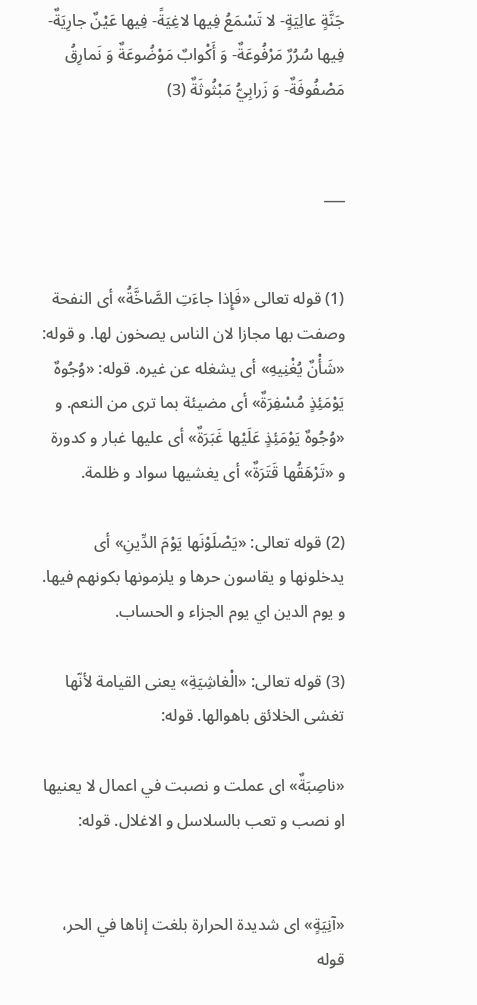جَنَّةٍ عالِيَةٍ- لا تَسْمَعُ فِيها لاغِيَةً- فِيها عَيْنٌ جارِيَةٌ- فِيها سُرُرٌ مَرْفُوعَةٌ- وَ أَكْوابٌ مَوْضُوعَةٌ وَ نَمارِقُ مَصْفُوفَةٌ- وَ زَرابِيُّ مَبْثُوثَةٌ (3)


___


(1) قوله تعالى «فَإِذا جاءَتِ الصَّاخَّةُ» أى النفحة وصفت بها مجازا لان الناس يصخون لها. و قوله: «شَأْنٌ يُغْنِيهِ» أى يشغله عن غيره. قوله: «وُجُوهٌ يَوْمَئِذٍ مُسْفِرَةٌ» أى مضيئة بما ترى من النعم. و «وُجُوهٌ يَوْمَئِذٍ عَلَيْها غَبَرَةٌ» أى عليها غبار و كدورة و «تَرْهَقُها قَتَرَةٌ» أى يغشيها سواد و ظلمة.

(2) قوله تعالى: «يَصْلَوْنَها يَوْمَ الدِّينِ» أى يدخلونها و يقاسون حرها و يلزمونها بكونهم فيها. و يوم الدين اي يوم الجزاء و الحساب.

(3) قوله تعالى: «الْغاشِيَةِ» يعنى القيامة لأنّها تغشى الخلائق باهوالها. قوله:

«ناصِبَةٌ» اى عملت و نصبت في اعمال لا يعنيها او نصب و تعب بالسلاسل و الاغلال. قوله:


«آنِيَةٍ» اى شديدة الحرارة بلغت إناها في الحر، قوله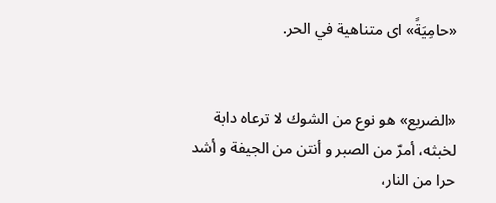«حامِيَةً» اى متناهية في الحر.


«الضريع» هو نوع من الشوك لا ترعاه دابة لخبثه، أمرّ من الصبر و أنتن من الجيفة و أشد حرا من النار،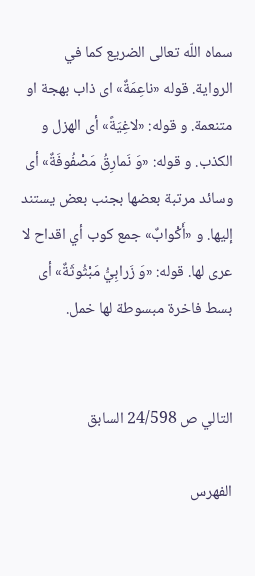سماه اللّه تعالى الضريع كما في الرواية. قوله «ناعِمَةٌ» اى ذاب بهجة او متنعمة. و قوله: «لاغِيَةً» أى الهزل و الكذب. و قوله: «وَ نَمارِقُ مَصْفُوفَةٌ» أى وسائد مرتبة بعضها بجنب بعض يستند إليها. و «أَكْوابٌ» جمع كوب أي اقداح لا عرى لها. قوله: «وَ زَرابِيُّ مَبْثُوثَةٌ» أى بسط فاخرة مبسوطة لها خمل.


التالي ص 24/598 السابق

الفهرس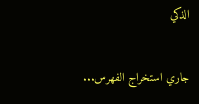الذكي

جاري استخراج الفهرس...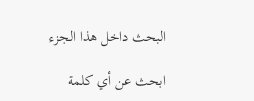البحث داخل هذا الجزء

ابحث عن أي كلمة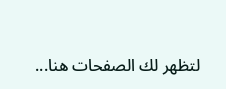لتظهر لك الصفحات هنا...